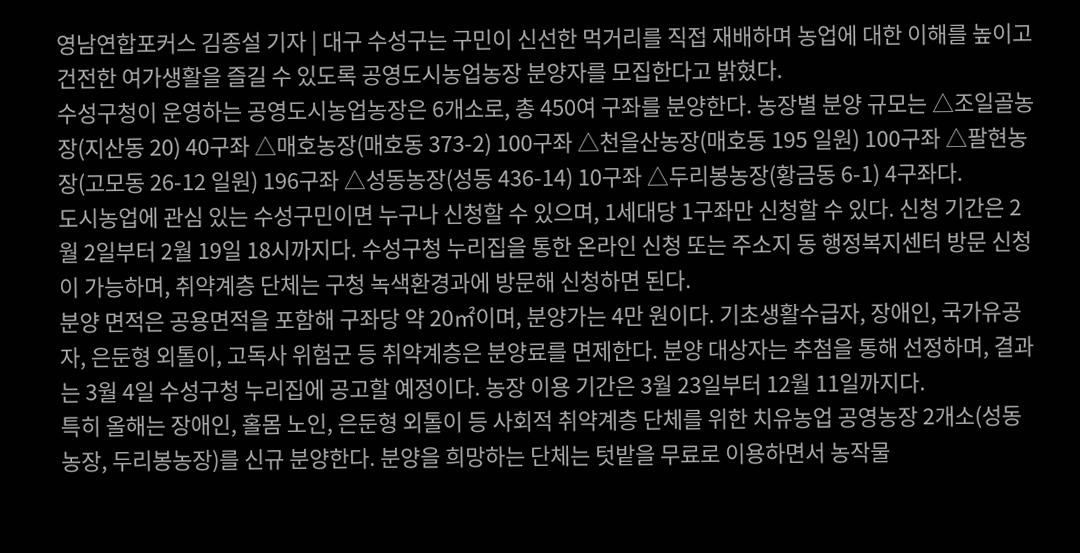영남연합포커스 김종설 기자 | 대구 수성구는 구민이 신선한 먹거리를 직접 재배하며 농업에 대한 이해를 높이고 건전한 여가생활을 즐길 수 있도록 공영도시농업농장 분양자를 모집한다고 밝혔다.
수성구청이 운영하는 공영도시농업농장은 6개소로, 총 450여 구좌를 분양한다. 농장별 분양 규모는 △조일골농장(지산동 20) 40구좌 △매호농장(매호동 373-2) 100구좌 △천을산농장(매호동 195 일원) 100구좌 △팔현농장(고모동 26-12 일원) 196구좌 △성동농장(성동 436-14) 10구좌 △두리봉농장(황금동 6-1) 4구좌다.
도시농업에 관심 있는 수성구민이면 누구나 신청할 수 있으며, 1세대당 1구좌만 신청할 수 있다. 신청 기간은 2월 2일부터 2월 19일 18시까지다. 수성구청 누리집을 통한 온라인 신청 또는 주소지 동 행정복지센터 방문 신청이 가능하며, 취약계층 단체는 구청 녹색환경과에 방문해 신청하면 된다.
분양 면적은 공용면적을 포함해 구좌당 약 20㎡이며, 분양가는 4만 원이다. 기초생활수급자, 장애인, 국가유공자, 은둔형 외톨이, 고독사 위험군 등 취약계층은 분양료를 면제한다. 분양 대상자는 추첨을 통해 선정하며, 결과는 3월 4일 수성구청 누리집에 공고할 예정이다. 농장 이용 기간은 3월 23일부터 12월 11일까지다.
특히 올해는 장애인, 홀몸 노인, 은둔형 외톨이 등 사회적 취약계층 단체를 위한 치유농업 공영농장 2개소(성동농장, 두리봉농장)를 신규 분양한다. 분양을 희망하는 단체는 텃밭을 무료로 이용하면서 농작물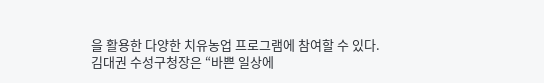을 활용한 다양한 치유농업 프로그램에 참여할 수 있다.
김대권 수성구청장은 “바쁜 일상에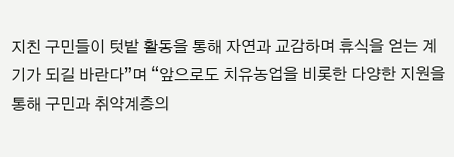지친 구민들이 텃밭 활동을 통해 자연과 교감하며 휴식을 얻는 계기가 되길 바란다”며 “앞으로도 치유농업을 비롯한 다양한 지원을 통해 구민과 취약계층의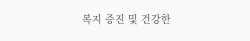복지 증진 및 건강한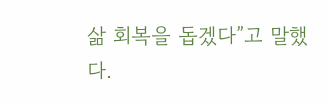삶 회복을 돕겠다”고 말했다.